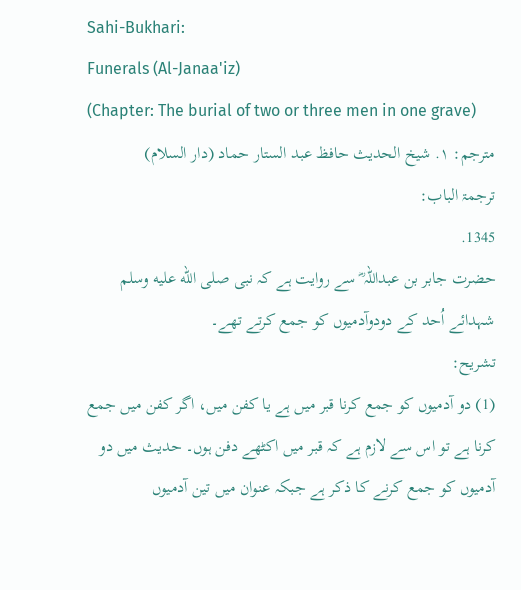Sahi-Bukhari:
Funerals (Al-Janaa'iz)
(Chapter: The burial of two or three men in one grave)
مترجم: ١. شیخ الحدیث حافظ عبد الستار حماد (دار السلام)
ترجمۃ الباب:
1345.
حضرت جابر بن عبداللہ ؓ سے روایت ہے کہ نبی صلى الله عليه وسلم شہدائے اُحد کے دودوآدمیوں کو جمع کرتے تھے۔
تشریح:
(1) دو آدمیوں کو جمع کرنا قبر میں ہے یا کفن میں، اگر کفن میں جمع کرنا ہے تو اس سے لازم ہے کہ قبر میں اکٹھے دفن ہوں۔ حدیث میں دو آدمیوں کو جمع کرنے کا ذکر ہے جبکہ عنوان میں تین آدمیوں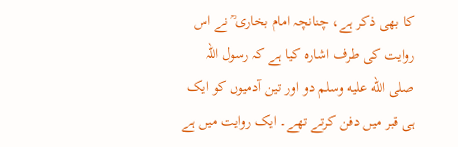کا بھی ذکر ہے، چنانچہ امام بخاری ؒ نے اس روایت کی طرف اشارہ کیا ہے کہ رسول اللہ صلى الله عليه وسلم دو اور تین آدمیوں کو ایک ہی قبر میں دفن کرتے تھے۔ ایک روایت میں ہے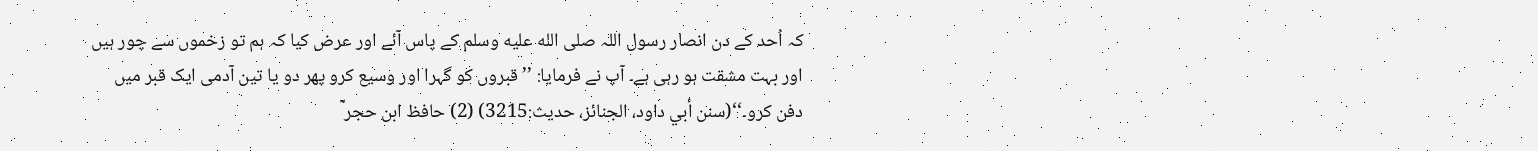کہ اُحد کے دن انصار رسول اللہ صلى الله عليه وسلم کے پاس آئے اور عرض کیا کہ ہم تو زخموں سے چور ہیں اور بہت مشقت ہو رہی ہے۔ آپ نے فرمایا: ’’قبروں کو گہرا اور وسیع کرو پھر دو یا تین آدمی ایک قبر میں دفن کرو۔‘‘(سنن أبي داود، الجنائز، حدیث:3215) (2) حافظ ابن حجر ؒ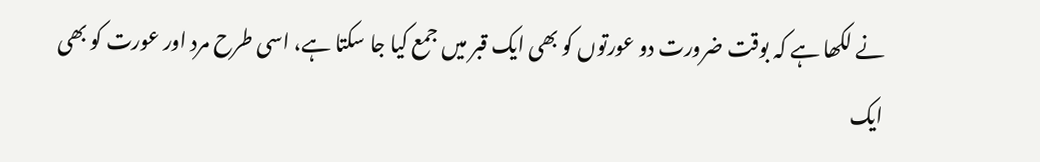نے لکھا ہے کہ بوقت ضرورت دو عورتوں کو بھی ایک قبر میں جمع کیا جا سکتا ہے، اسی طرح مرد اور عورت کو بھی ایک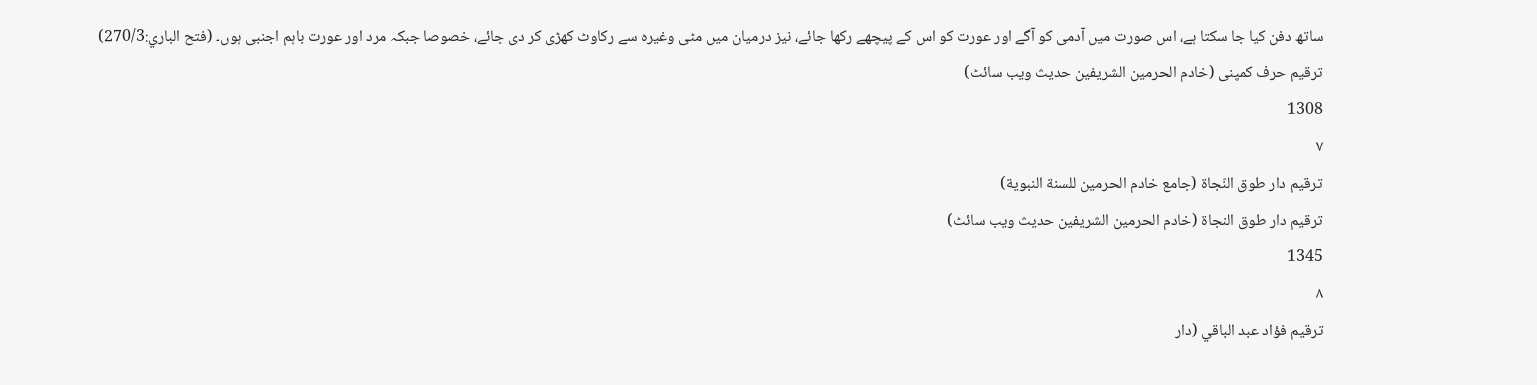ساتھ دفن کیا جا سکتا ہے، اس صورت میں آدمی کو آگے اور عورت کو اس کے پیچھے رکھا جائے، نیز درمیان میں مٹی وغیرہ سے رکاوٹ کھڑی کر دی جائے، خصوصا جبکہ مرد اور عورت باہم اجنبی ہوں۔ (فتح الباري:270/3)
ترقیم حرف کمپنی (خادم الحرمین الشریفین حدیث ویب سائٹ)
1308
٧
ترقيم دار طوق النّجاة (جامع خادم الحرمين للسنة النبوية)
ترقیم دار طوق النجاۃ (خادم الحرمین الشریفین حدیث ویب سائٹ)
1345
٨
ترقيم فؤاد عبد الباقي (دار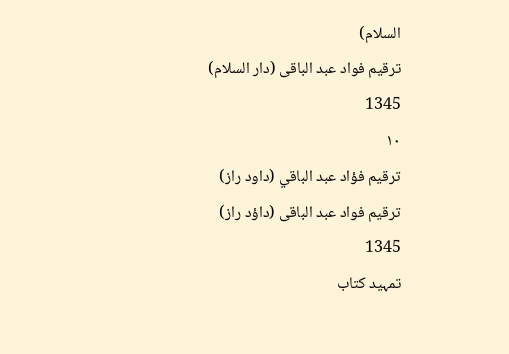السلام)
ترقیم فواد عبد الباقی (دار السلام)
1345
١٠
ترقيم فؤاد عبد الباقي (داود راز)
ترقیم فواد عبد الباقی (داؤد راز)
1345
تمہید کتاب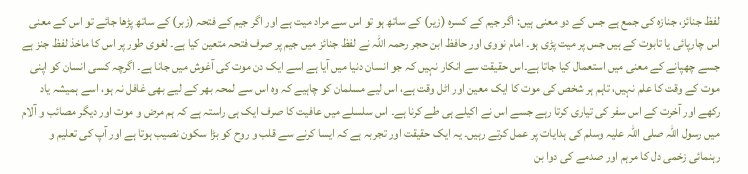لفظ جنائز، جنازه کی جمع ہے جس کے دو معنی ہیں: اگر جیم کے کسرہ (زیر) کے ساتھ ہو تو اس سے مراد میت ہے اور اگر جیم کے فتحہ (زبر) کے ساتھ پڑھا جائے تو اس کے معنی اس چارپائی یا تابوت کے ہیں جس پر میت پڑی ہو۔ امام نووی اور حافظ ابن حجر رحمہ اللہ نے لفظ جنائز میں جیم پر صرف فتحہ متعین کیا ہے۔ لغوی طور پر اس کا ماخذ لفظ جنز ہے جسے چھپانے کے معنی میں استعمال کیا جاتا ہے۔اس حقیقت سے انکار نہیں کہ جو انسان دنیا میں آیا ہے اسے ایک دن موت کی آغوش میں جانا ہے۔ اگرچہ کسی انسان کو اپنی موت کے وقت کا علم نہیں، تاہم ہر شخص کی موت کا ایک معین اور اٹل وقت ہے، اس لیے مسلمان کو چاہیے کہ وہ اس سے لمحہ بھر کے لیے بھی غافل نہ ہو، اسے ہمیشہ یاد رکھے اور آخرت کے اس سفر کی تیاری کرتا رہے جسے اس نے اکیلے ہی طے کرنا ہے۔ اس سلسلے میں عافیت کا صرف ایک ہی راستہ ہے کہ ہم مرض و موت اور دیگر مصائب و آلام میں رسول اللہ صلی اللہ علیہ وسلم کی ہدایات پر عمل کرتے رہیں۔ یہ ایک حقیقت اور تجربہ ہے کہ ایسا کرنے سے قلب و روح کو بڑا سکون نصیب ہوتا ہے اور آپ کی تعلیم و رہنمائی زخمی دل کا مرہم اور صدمے کی دوا بن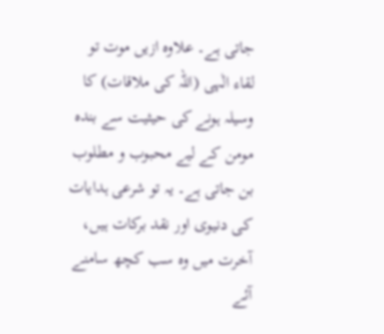جاتی ہے۔ علاوہ ازیں موت تو لقاء الٰہی (اللہ کی ملاقات) کا وسیلہ ہونے کی حیثیت سے بندہ مومن کے لیے محبوب و مطلوب بن جاتی ہے۔ یہ تو شرعی ہدایات کی دنیوی اور نقد برکات ہیں، آخرت میں وہ سب کچھ سامنے آئے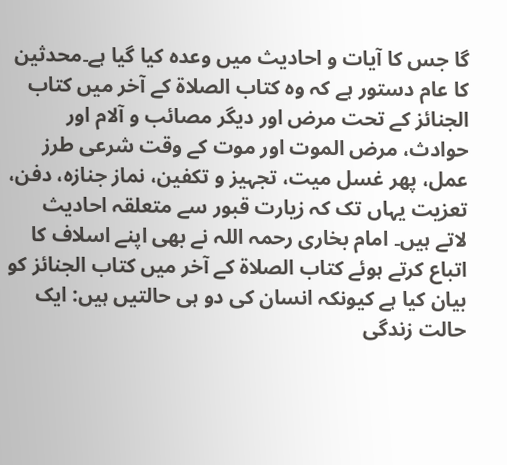گا جس کا آیات و احادیث میں وعدہ کیا گیا ہے۔محدثین کا عام دستور ہے کہ وہ کتاب الصلاۃ کے آخر میں کتاب الجنائز کے تحت مرض اور دیگر مصائب و آلام اور حوادث، مرض الموت اور موت کے وقت شرعی طرز عمل، پھر غسل میت، تجہیز و تکفین، نماز جنازہ، دفن، تعزیت یہاں تک کہ زیارت قبور سے متعلقہ احادیث لاتے ہیں۔ امام بخاری رحمہ اللہ نے بھی اپنے اسلاف کا اتباع کرتے ہوئے کتاب الصلاۃ کے آخر میں کتاب الجنائز کو بیان کیا ہے کیونکہ انسان کی دو ہی حالتیں ہیں: ایک حالت زندگی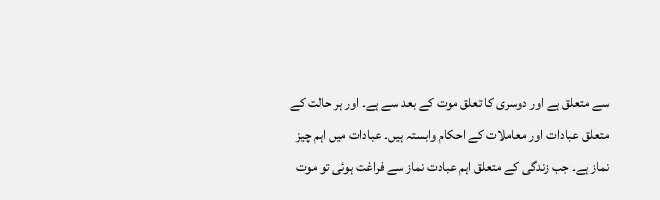سے متعلق ہے اور دوسری کا تعلق موت کے بعد سے ہے۔ اور ہر حالت کے متعلق عبادات اور معاملات کے احکام وابستہ ہیں۔ عبادات میں اہم چیز نماز ہے۔ جب زندگی کے متعلق اہم عبادت نماز سے فراغت ہوئی تو موت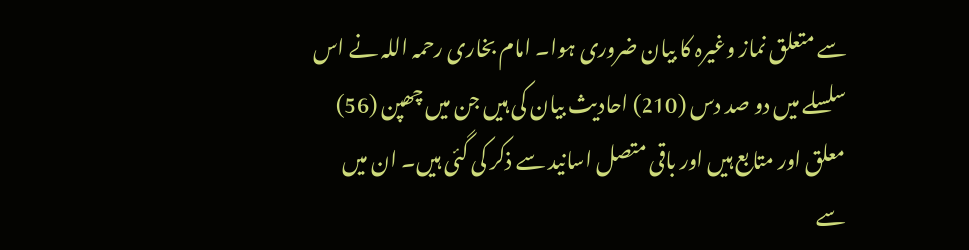سے متعلق نماز وغیرہ کا بیان ضروری ہوا۔ امام بخاری رحمہ اللہ نے اس سلسلے میں دو صد دس (210) احادیث بیان کی ہیں جن میں چھپن (56) معلق اور متابع ہیں اور باقی متصل اسانید سے ذکر کی گئی ہیں۔ ان میں سے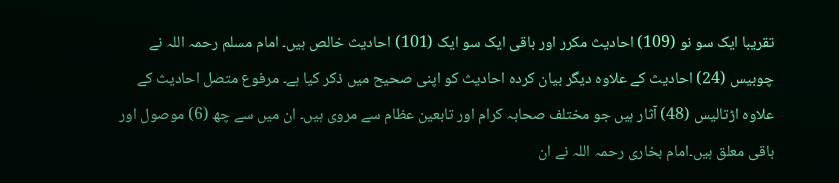تقریبا ایک سو نو (109) احادیث مکرر اور باقی ایک سو ایک (101) احادیث خالص ہیں۔ امام مسلم رحمہ اللہ نے چوبیس (24) احادیث کے علاوہ دیگر بیان کردہ احادیث کو اپنی صحیح میں ذکر کیا ہے۔ مرفوع متصل احادیث کے علاوہ اڑتالیس (48) آثار ہیں جو مختلف صحابہ کرام اور تابعین عظام سے مروی ہیں۔ ان میں سے چھ (6) موصول اور باقی معلق ہیں۔امام بخاری رحمہ اللہ نے ان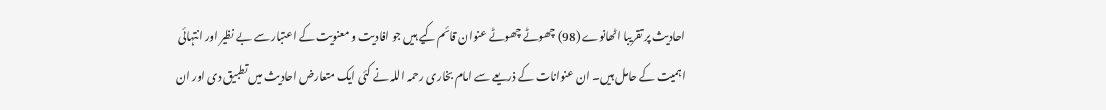احادیث پر تقریبا اٹھانوے (98) چھوٹے چھوٹے عنوان قائم کیے ہیں جو افادیت و معنویت کے اعتبار سے بے نظیر اور انتہائی اہمیت کے حامل ہیں۔ ان عنوانات کے ذریعے سے امام بخاری رحمہ اللہ نے کئی ایک متعارض احادیث میں تطبیق دی اور ان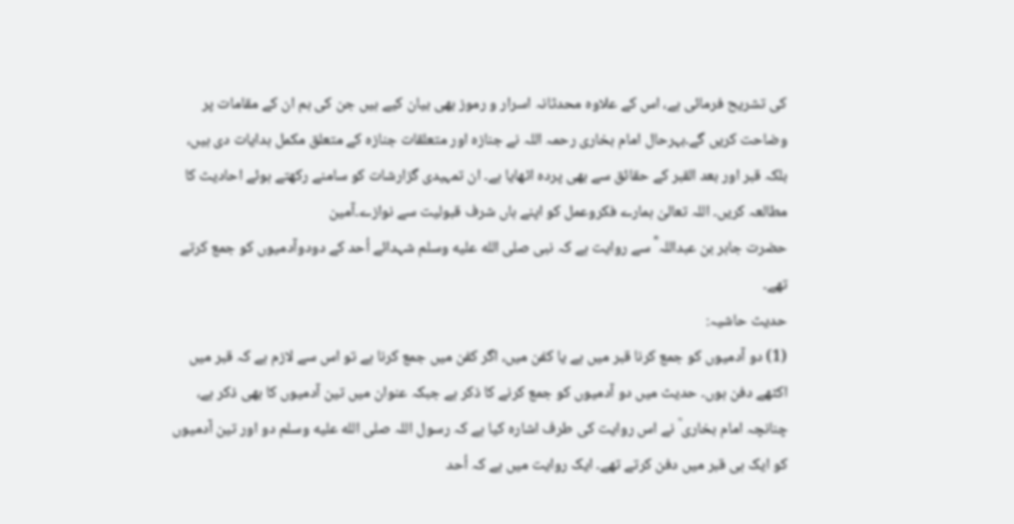کی تشریح فرمائی ہے، اس کے علاوہ محدثانہ اسرار و رموز بھی بیان کیے ہیں جن کی ہم ان کے مقامات پر وضاحت کریں گے۔بہرحال امام بخاری رحمہ اللہ نے جنازہ اور متعلقات جنازہ کے متعلق مکمل ہدایات دی ہیں، بلکہ قبر اور بعد القبر کے حقائق سے بھی پردہ اٹھایا ہے۔ ان تمہیدی گزارشات کو سامنے رکھتے ہوئے احادیث کا مطالعہ کریں۔ اللہ تعالیٰ ہمارے فکروعمل کو اپنے ہاں شرف قبولیت سے نوازے۔آمين
حضرت جابر بن عبداللہ ؓ سے روایت ہے کہ نبی صلى الله عليه وسلم شہدائے اُحد کے دودوآدمیوں کو جمع کرتے تھے۔
حدیث حاشیہ:
(1) دو آدمیوں کو جمع کرنا قبر میں ہے یا کفن میں، اگر کفن میں جمع کرنا ہے تو اس سے لازم ہے کہ قبر میں اکٹھے دفن ہوں۔ حدیث میں دو آدمیوں کو جمع کرنے کا ذکر ہے جبکہ عنوان میں تین آدمیوں کا بھی ذکر ہے، چنانچہ امام بخاری ؒ نے اس روایت کی طرف اشارہ کیا ہے کہ رسول اللہ صلى الله عليه وسلم دو اور تین آدمیوں کو ایک ہی قبر میں دفن کرتے تھے۔ ایک روایت میں ہے کہ اُحد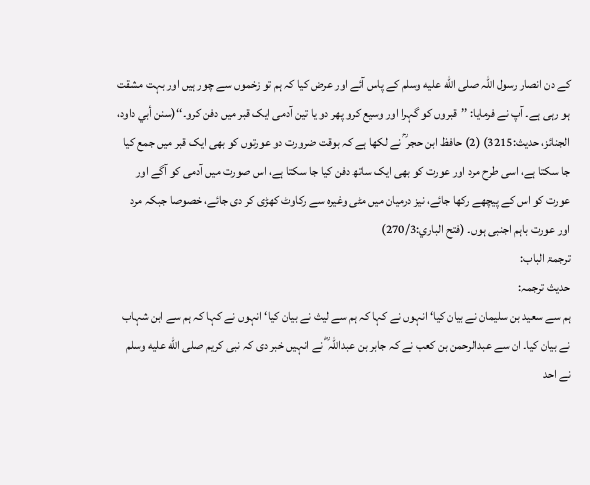کے دن انصار رسول اللہ صلى الله عليه وسلم کے پاس آئے اور عرض کیا کہ ہم تو زخموں سے چور ہیں اور بہت مشقت ہو رہی ہے۔ آپ نے فرمایا: ’’قبروں کو گہرا اور وسیع کرو پھر دو یا تین آدمی ایک قبر میں دفن کرو۔‘‘(سنن أبي داود، الجنائز، حدیث:3215) (2) حافظ ابن حجر ؒ نے لکھا ہے کہ بوقت ضرورت دو عورتوں کو بھی ایک قبر میں جمع کیا جا سکتا ہے، اسی طرح مرد اور عورت کو بھی ایک ساتھ دفن کیا جا سکتا ہے، اس صورت میں آدمی کو آگے اور عورت کو اس کے پیچھے رکھا جائے، نیز درمیان میں مٹی وغیرہ سے رکاوٹ کھڑی کر دی جائے، خصوصا جبکہ مرد اور عورت باہم اجنبی ہوں۔ (فتح الباري:270/3)
ترجمۃ الباب:
حدیث ترجمہ:
ہم سے سعید بن سلیمان نے بیان کیا‘ انہوں نے کہا کہ ہم سے لیث نے بیان کیا‘ انہوں نے کہا کہ ہم سے ابن شہاب نے بیان کیا۔ ان سے عبدالرحمن بن کعب نے کہ جابر بن عبداللہ ؓ نے انہیں خبر دی کہ نبی کریم صلى الله عليه وسلم نے احد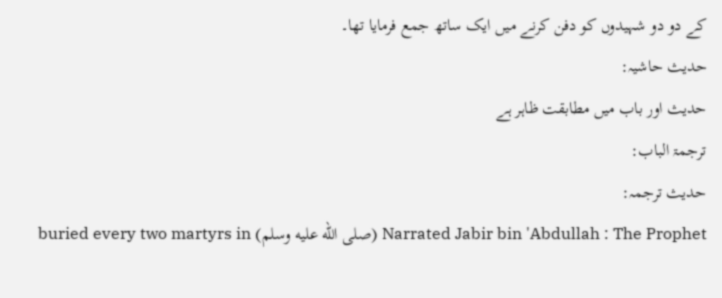کے دو دو شہیدوں کو دفن کرنے میں ایک ساتھ جمع فرمایا تھا۔
حدیث حاشیہ:
حدیث اور باب میں مطابقت ظاہر ہے
ترجمۃ الباب:
حدیث ترجمہ:
Narrated Jabir bin 'Abdullah : The Prophet (صلى الله عليه وسلم) buried every two martyrs in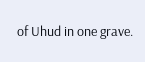of Uhud in one grave.